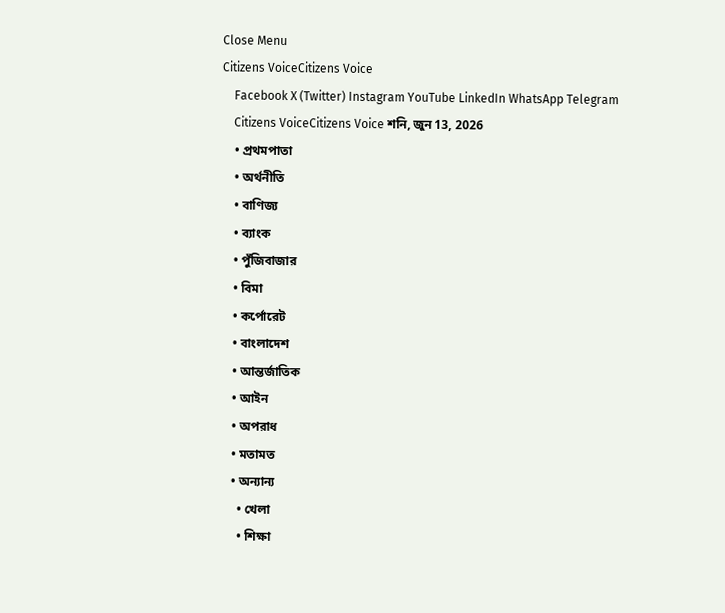Close Menu
Citizens VoiceCitizens Voice
    Facebook X (Twitter) Instagram YouTube LinkedIn WhatsApp Telegram
    Citizens VoiceCitizens Voice শনি, জুন 13, 2026
    • প্রথমপাতা
    • অর্থনীতি
    • বাণিজ্য
    • ব্যাংক
    • পুঁজিবাজার
    • বিমা
    • কর্পোরেট
    • বাংলাদেশ
    • আন্তর্জাতিক
    • আইন
    • অপরাধ
    • মতামত
    • অন্যান্য
      • খেলা
      • শিক্ষা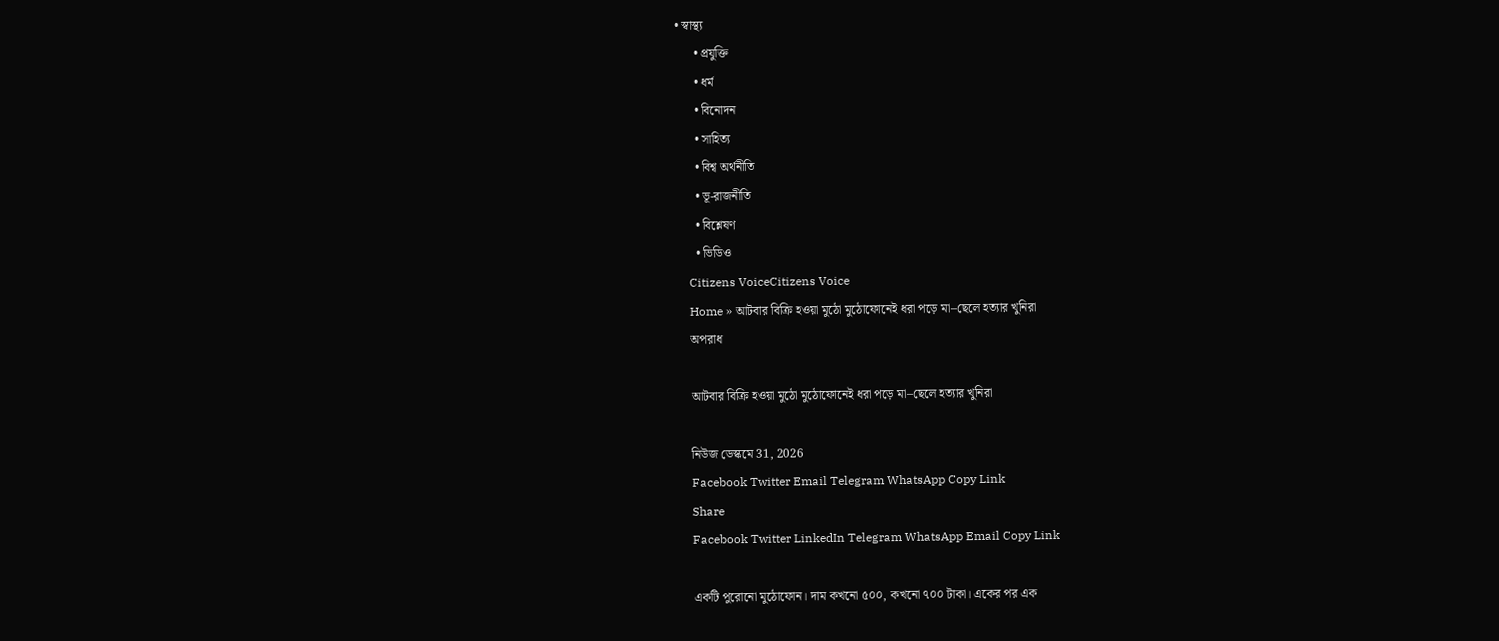• স্বাস্থ্য
      • প্রযুক্তি
      • ধর্ম
      • বিনোদন
      • সাহিত্য
      • বিশ্ব অর্থনীতি
      • ভূ-রাজনীতি
      • বিশ্লেষণ
      • ভিডিও
    Citizens VoiceCitizens Voice
    Home » আটবার বিক্রি হওয়া মুঠো মুঠোফোনেই ধরা পড়ে মা–ছেলে হত্যার খুনিরা
    অপরাধ

    আটবার বিক্রি হওয়া মুঠো মুঠোফোনেই ধরা পড়ে মা–ছেলে হত্যার খুনিরা

    নিউজ ডেস্কমে 31, 2026
    Facebook Twitter Email Telegram WhatsApp Copy Link
    Share
    Facebook Twitter LinkedIn Telegram WhatsApp Email Copy Link

    একটি পুরোনো মুঠোফোন। দাম কখনো ৫০০, কখনো ৭০০ টাকা। একের পর এক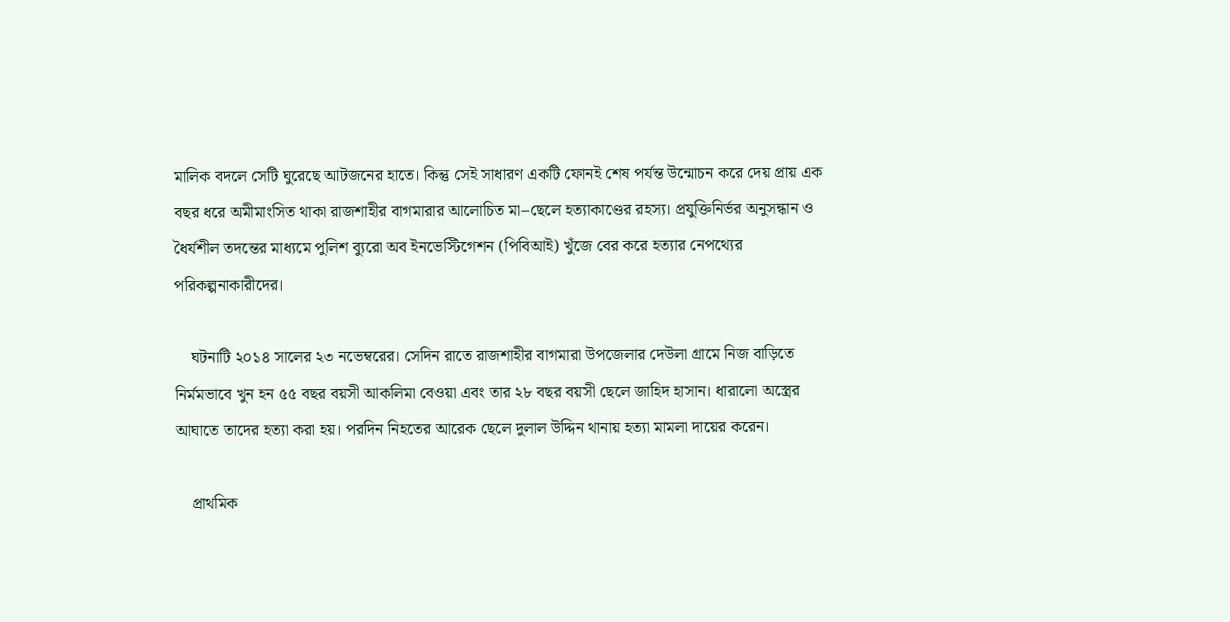মালিক বদলে সেটি ঘুরেছে আটজনের হাতে। কিন্তু সেই সাধারণ একটি ফোনই শেষ পর্যন্ত উন্মোচন করে দেয় প্রায় এক বছর ধরে অমীমাংসিত থাকা রাজশাহীর বাগমারার আলোচিত মা–ছেলে হত্যাকাণ্ডের রহস্য। প্রযুক্তিনির্ভর অনুসন্ধান ও ধৈর্যশীল তদন্তের মাধ্যমে পুলিশ ব্যুরো অব ইনভেস্টিগেশন (পিবিআই) খুঁজে বের করে হত্যার নেপথ্যের পরিকল্পনাকারীদের।

    ঘটনাটি ২০১৪ সালের ২৩ নভেম্বরের। সেদিন রাতে রাজশাহীর বাগমারা উপজেলার দেউলা গ্রামে নিজ বাড়িতে নির্মমভাবে খুন হন ৫৫ বছর বয়সী আকলিমা বেওয়া এবং তার ২৮ বছর বয়সী ছেলে জাহিদ হাসান। ধারালো অস্ত্রের আঘাতে তাদের হত্যা করা হয়। পরদিন নিহতের আরেক ছেলে দুলাল উদ্দিন থানায় হত্যা মামলা দায়ের করেন।

    প্রাথমিক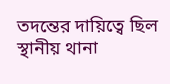তদন্তের দায়িত্বে ছিল স্থানীয় থানা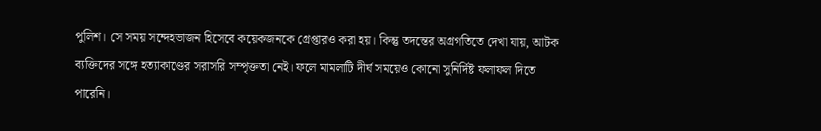পুলিশ। সে সময় সন্দেহভাজন হিসেবে কয়েকজনকে গ্রেপ্তারও করা হয়। কিন্তু তদন্তের অগ্রগতিতে দেখা যায়, আটক ব্যক্তিদের সঙ্গে হত্যাকাণ্ডের সরাসরি সম্পৃক্ততা নেই। ফলে মামলাটি দীর্ঘ সময়েও কোনো সুনির্দিষ্ট ফলাফল দিতে পারেনি।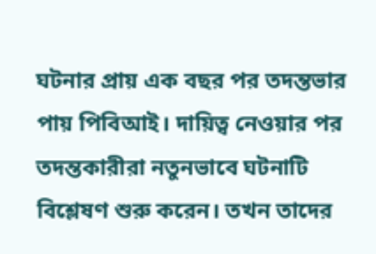ঘটনার প্রায় এক বছর পর তদন্তভার পায় পিবিআই। দায়িত্ব নেওয়ার পর তদন্তকারীরা নতুনভাবে ঘটনাটি বিশ্লেষণ শুরু করেন। তখন তাদের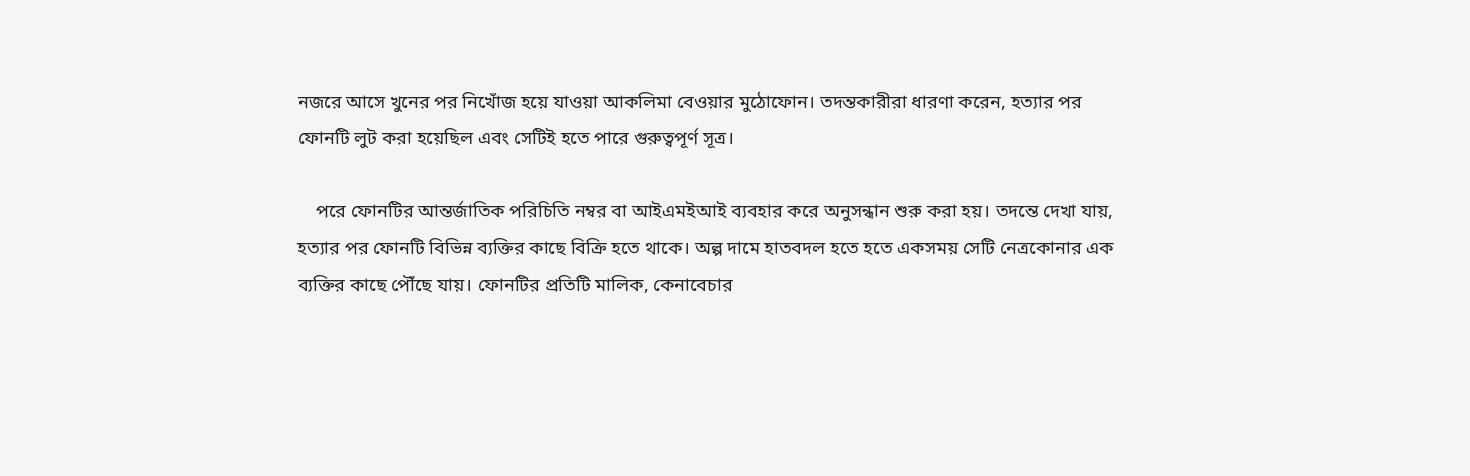নজরে আসে খুনের পর নিখোঁজ হয়ে যাওয়া আকলিমা বেওয়ার মুঠোফোন। তদন্তকারীরা ধারণা করেন, হত্যার পর ফোনটি লুট করা হয়েছিল এবং সেটিই হতে পারে গুরুত্বপূর্ণ সূত্র।

    পরে ফোনটির আন্তর্জাতিক পরিচিতি নম্বর বা আইএমইআই ব্যবহার করে অনুসন্ধান শুরু করা হয়। তদন্তে দেখা যায়, হত্যার পর ফোনটি বিভিন্ন ব্যক্তির কাছে বিক্রি হতে থাকে। অল্প দামে হাতবদল হতে হতে একসময় সেটি নেত্রকোনার এক ব্যক্তির কাছে পৌঁছে যায়। ফোনটির প্রতিটি মালিক, কেনাবেচার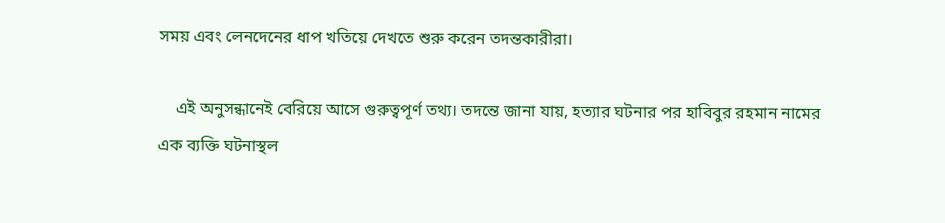সময় এবং লেনদেনের ধাপ খতিয়ে দেখতে শুরু করেন তদন্তকারীরা।

    এই অনুসন্ধানেই বেরিয়ে আসে গুরুত্বপূর্ণ তথ্য। তদন্তে জানা যায়, হত্যার ঘটনার পর হাবিবুর রহমান নামের এক ব্যক্তি ঘটনাস্থল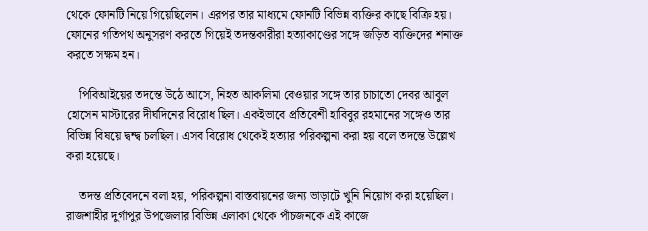থেকে ফোনটি নিয়ে গিয়েছিলেন। এরপর তার মাধ্যমে ফোনটি বিভিন্ন ব্যক্তির কাছে বিক্রি হয়। ফোনের গতিপথ অনুসরণ করতে গিয়েই তদন্তকারীরা হত্যাকাণ্ডের সঙ্গে জড়িত ব্যক্তিদের শনাক্ত করতে সক্ষম হন।

    পিবিআইয়ের তদন্তে উঠে আসে, নিহত আকলিমা বেওয়ার সঙ্গে তার চাচাতো দেবর আবুল হোসেন মাস্টারের দীর্ঘদিনের বিরোধ ছিল। একইভাবে প্রতিবেশী হাবিবুর রহমানের সঙ্গেও তার বিভিন্ন বিষয়ে দ্বন্দ্ব চলছিল। এসব বিরোধ থেকেই হত্যার পরিকল্পনা করা হয় বলে তদন্তে উল্লেখ করা হয়েছে।

    তদন্ত প্রতিবেদনে বলা হয়, পরিকল্পনা বাস্তবায়নের জন্য ভাড়াটে খুনি নিয়োগ করা হয়েছিল। রাজশাহীর দুর্গাপুর উপজেলার বিভিন্ন এলাকা থেকে পাঁচজনকে এই কাজে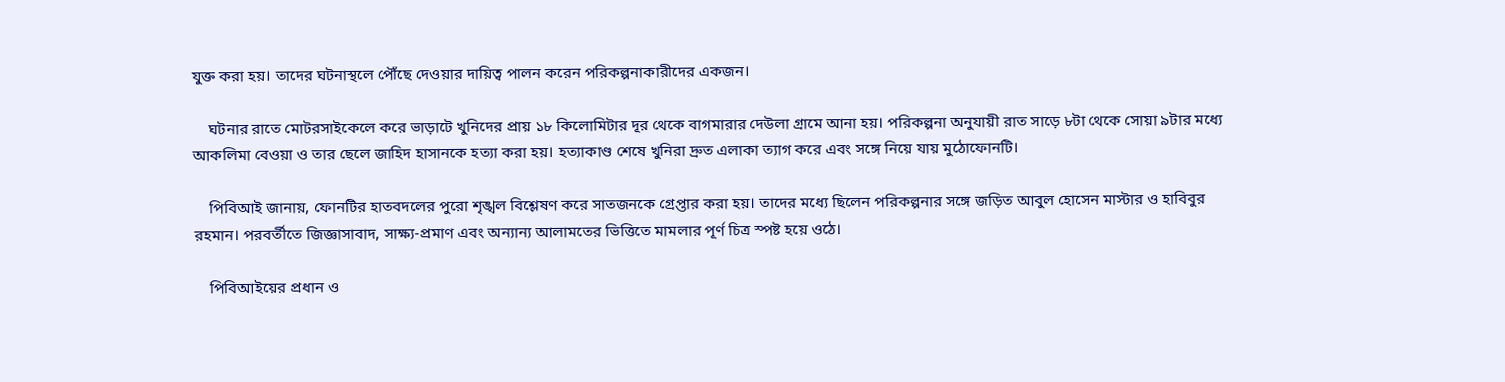যুক্ত করা হয়। তাদের ঘটনাস্থলে পৌঁছে দেওয়ার দায়িত্ব পালন করেন পরিকল্পনাকারীদের একজন।

    ঘটনার রাতে মোটরসাইকেলে করে ভাড়াটে খুনিদের প্রায় ১৮ কিলোমিটার দূর থেকে বাগমারার দেউলা গ্রামে আনা হয়। পরিকল্পনা অনুযায়ী রাত সাড়ে ৮টা থেকে সোয়া ৯টার মধ্যে আকলিমা বেওয়া ও তার ছেলে জাহিদ হাসানকে হত্যা করা হয়। হত্যাকাণ্ড শেষে খুনিরা দ্রুত এলাকা ত্যাগ করে এবং সঙ্গে নিয়ে যায় মুঠোফোনটি।

    পিবিআই জানায়, ফোনটির হাতবদলের পুরো শৃঙ্খল বিশ্লেষণ করে সাতজনকে গ্রেপ্তার করা হয়। তাদের মধ্যে ছিলেন পরিকল্পনার সঙ্গে জড়িত আবুল হোসেন মাস্টার ও হাবিবুর রহমান। পরবর্তীতে জিজ্ঞাসাবাদ, সাক্ষ্য-প্রমাণ এবং অন্যান্য আলামতের ভিত্তিতে মামলার পূর্ণ চিত্র স্পষ্ট হয়ে ওঠে।

    পিবিআইয়ের প্রধান ও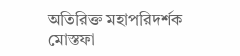অতিরিক্ত মহাপরিদর্শক মোস্তফা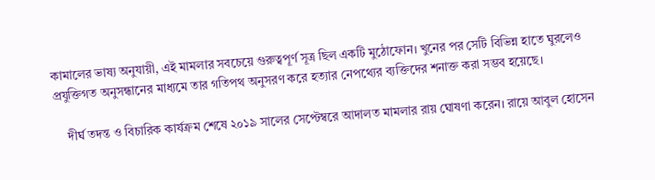কামালের ভাষ্য অনুযায়ী, এই মামলার সবচেয়ে গুরুত্বপূর্ণ সূত্র ছিল একটি মুঠোফোন। খুনের পর সেটি বিভিন্ন হাতে ঘুরলেও প্রযুক্তিগত অনুসন্ধানের মাধ্যমে তার গতিপথ অনুসরণ করে হত্যার নেপথ্যের ব্যক্তিদের শনাক্ত করা সম্ভব হয়েছে।

    দীর্ঘ তদন্ত ও বিচারিক কার্যক্রম শেষে ২০১৯ সালের সেপ্টেম্বরে আদালত মামলার রায় ঘোষণা করেন। রায়ে আবুল হোসেন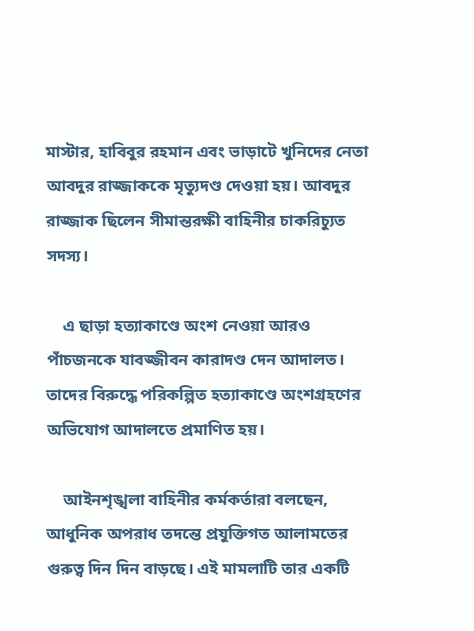মাস্টার, হাবিবুর রহমান এবং ভাড়াটে খুনিদের নেতা আবদুর রাজ্জাককে মৃত্যুদণ্ড দেওয়া হয়। আবদুর রাজ্জাক ছিলেন সীমান্তরক্ষী বাহিনীর চাকরিচ্যুত সদস্য।

    এ ছাড়া হত্যাকাণ্ডে অংশ নেওয়া আরও পাঁচজনকে যাবজ্জীবন কারাদণ্ড দেন আদালত। তাদের বিরুদ্ধে পরিকল্পিত হত্যাকাণ্ডে অংশগ্রহণের অভিযোগ আদালতে প্রমাণিত হয়।

    আইনশৃঙ্খলা বাহিনীর কর্মকর্তারা বলছেন, আধুনিক অপরাধ তদন্তে প্রযুক্তিগত আলামতের গুরুত্ব দিন দিন বাড়ছে। এই মামলাটি তার একটি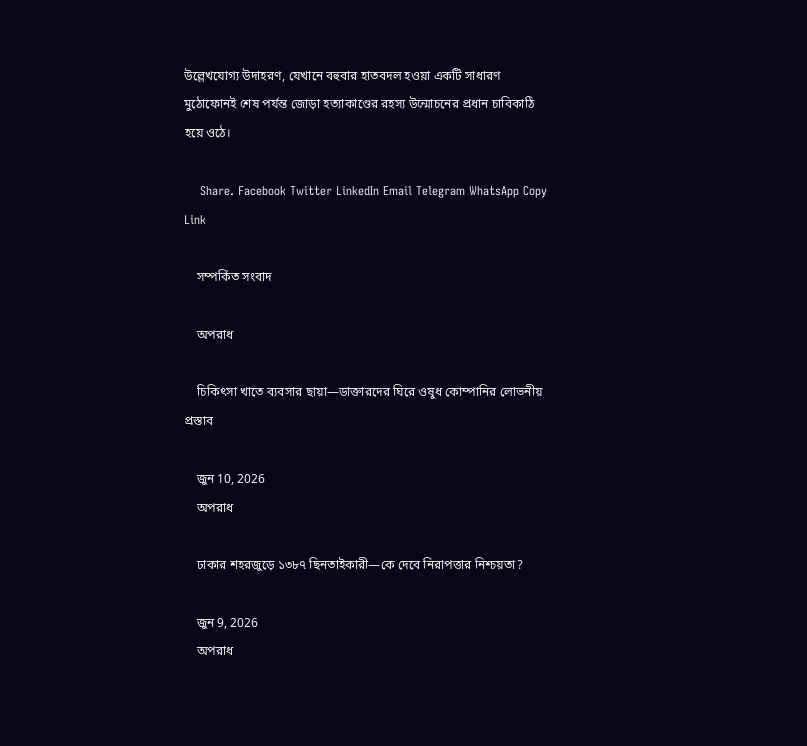উল্লেখযোগ্য উদাহরণ, যেখানে বহুবার হাতবদল হওয়া একটি সাধারণ মুঠোফোনই শেষ পর্যন্ত জোড়া হত্যাকাণ্ডের রহস্য উন্মোচনের প্রধান চাবিকাঠি হয়ে ওঠে।

    Share. Facebook Twitter LinkedIn Email Telegram WhatsApp Copy Link

    সম্পর্কিত সংবাদ

    অপরাধ

    চিকিৎসা খাতে ব্যবসার ছায়া—ডাক্তারদের ঘিরে ওষুধ কোম্পানির লোভনীয় প্রস্তাব

    জুন 10, 2026
    অপরাধ

    ঢাকার শহরজুড়ে ১৩৮৭ ছিনতাইকারী—কে দেবে নিরাপত্তার নিশ্চয়তা?

    জুন 9, 2026
    অপরাধ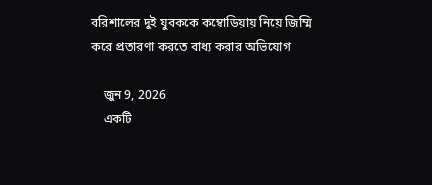বরিশালের দুই যুবককে কম্বোডিয়ায় নিয়ে জিম্মি করে প্রতারণা করতে বাধ্য করার অভিযোগ

    জুন 9, 2026
    একটি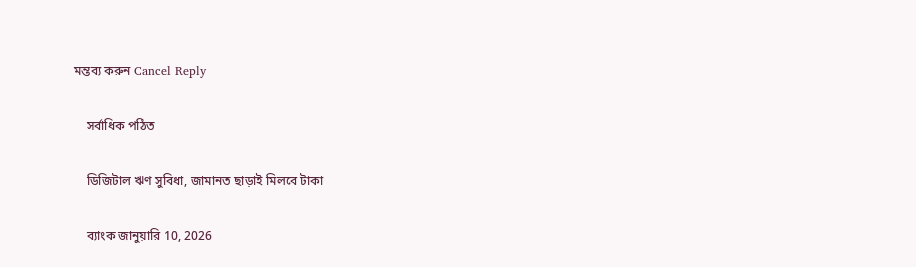মন্তব্য করুন Cancel Reply

    সর্বাধিক পঠিত

    ডিজিটাল ঋণ সুবিধা, জামানত ছাড়াই মিলবে টাকা

    ব্যাংক জানুয়ারি 10, 2026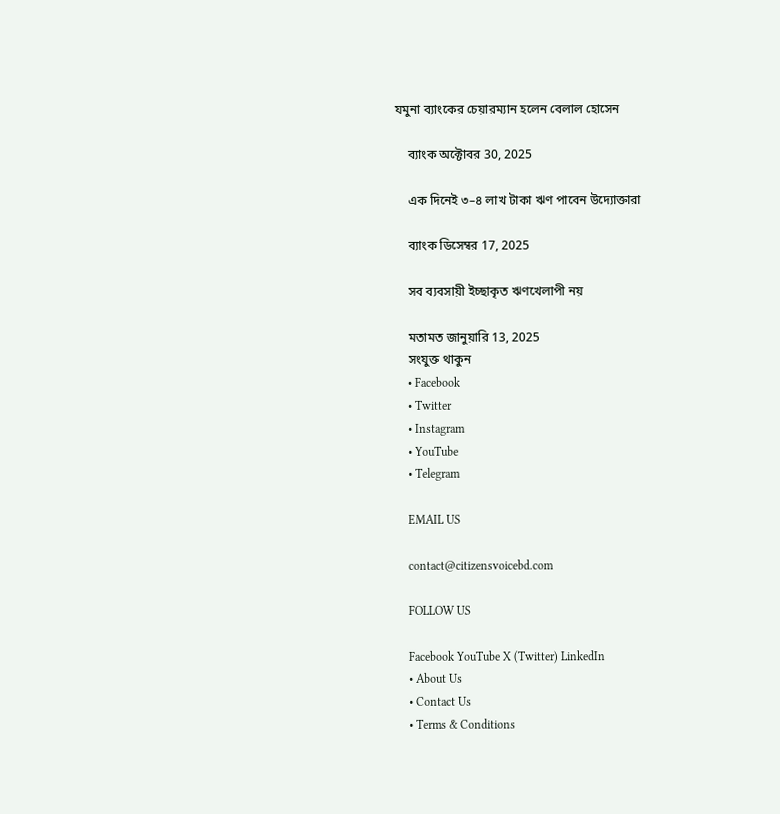যমুনা ব্যাংকের চেয়ারম্যান হলেন বেলাল হোসেন

    ব্যাংক অক্টোবর 30, 2025

    এক দিনেই ৩–৪ লাখ টাকা ঋণ পাবেন উদ্যোক্তারা

    ব্যাংক ডিসেম্বর 17, 2025

    সব ব্যবসায়ী ইচ্ছাকৃত ঋণখেলাপী নয়

    মতামত জানুয়ারি 13, 2025
    সংযুক্ত থাকুন
    • Facebook
    • Twitter
    • Instagram
    • YouTube
    • Telegram

    EMAIL US

    contact@citizensvoicebd.com

    FOLLOW US

    Facebook YouTube X (Twitter) LinkedIn
    • About Us
    • Contact Us
    • Terms & Conditions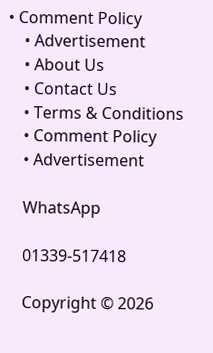• Comment Policy
    • Advertisement
    • About Us
    • Contact Us
    • Terms & Conditions
    • Comment Policy
    • Advertisement

    WhatsApp

    01339-517418

    Copyright © 2026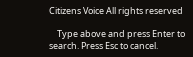Citizens Voice All rights reserved

    Type above and press Enter to search. Press Esc to cancel.